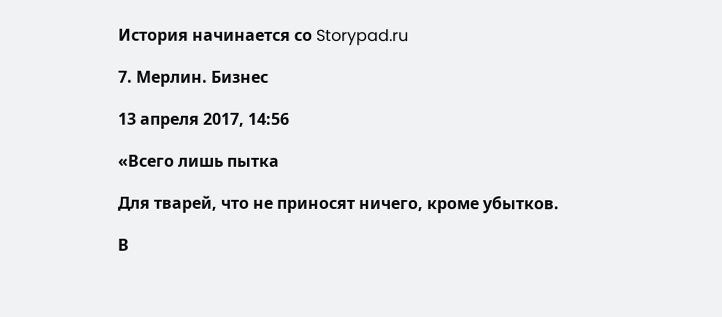История начинается со Storypad.ru

7. Мерлин. Бизнес

13 апреля 2017, 14:56

«Всего лишь пытка

Для тварей, что не приносят ничего, кроме убытков.

В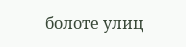болоте улиц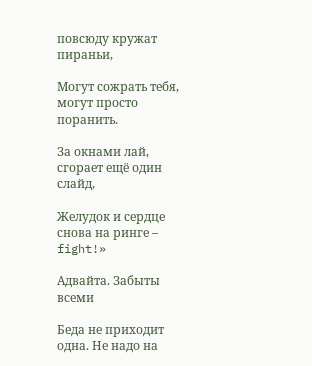повсюду кружат пираньи,

Могут сожрать тебя, могут просто поранить.

За окнами лай, сгорает ещё один слайд,

Желудок и сердце снова на ринге – fight!»

Адвайта. Забыты всеми

Беда не приходит одна. Не надо на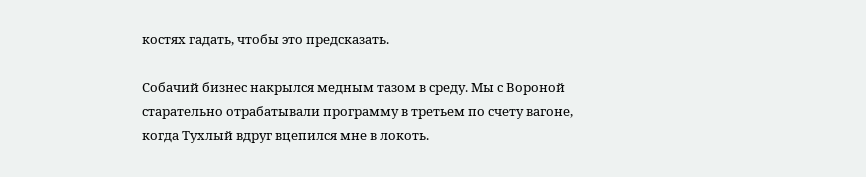костях гадать, чтобы это предсказать.

Собачий бизнес накрылся медным тазом в среду. Мы с Вороной старательно отрабатывали программу в третьем по счету вагоне, когда Тухлый вдруг вцепился мне в локоть.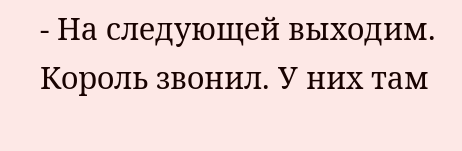- На следующей выходим. Король звонил. У них там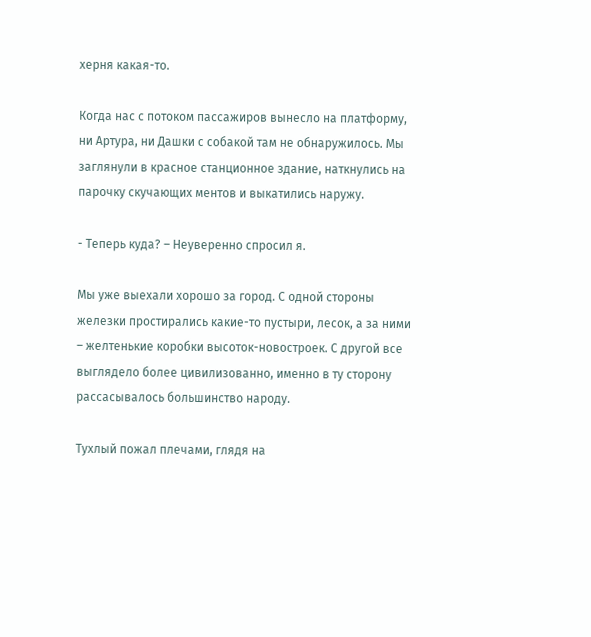херня какая-то.

Когда нас с потоком пассажиров вынесло на платформу, ни Артура, ни Дашки с собакой там не обнаружилось. Мы заглянули в красное станционное здание, наткнулись на парочку скучающих ментов и выкатились наружу.

- Теперь куда? – Неуверенно спросил я.

Мы уже выехали хорошо за город. С одной стороны железки простирались какие-то пустыри, лесок, а за ними – желтенькие коробки высоток-новостроек. С другой все выглядело более цивилизованно, именно в ту сторону рассасывалось большинство народу.

Тухлый пожал плечами, глядя на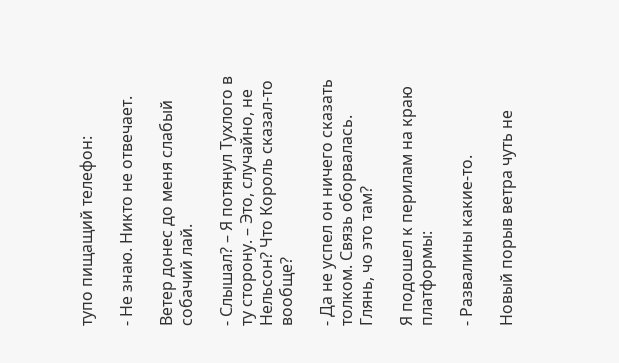тупо пищащий телефон:

- Не знаю. Никто не отвечает.

Ветер донес до меня слабый собачий лай.

- Слышал? – Я потянул Тухлого в ту сторону. – Это, случайно, не Нельсон? Что Король сказал-то вообще?

- Да не успел он ничего сказать толком. Связь оборвалась. Глянь, чо это там?

Я подошел к перилам на краю платформы:

- Развалины какие-то.

Новый порыв ветра чуть не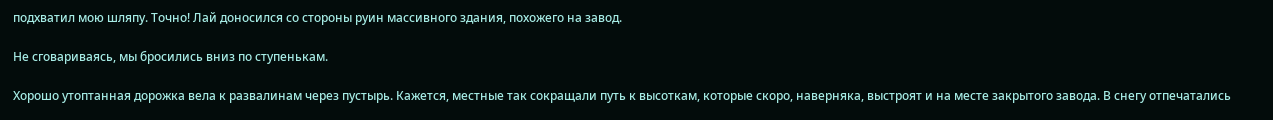подхватил мою шляпу. Точно! Лай доносился со стороны руин массивного здания, похожего на завод.

Не сговариваясь, мы бросились вниз по ступенькам.

Хорошо утоптанная дорожка вела к развалинам через пустырь. Кажется, местные так сокращали путь к высоткам, которые скоро, наверняка, выстроят и на месте закрытого завода. В снегу отпечатались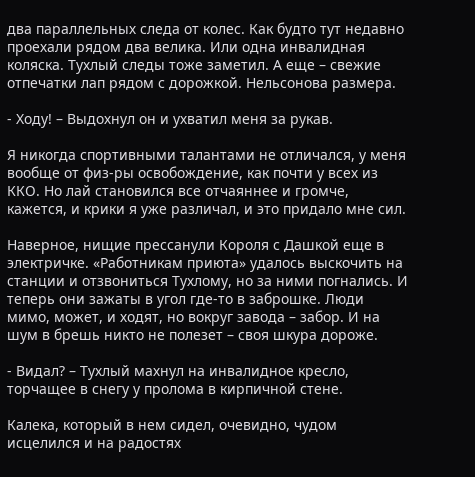два параллельных следа от колес. Как будто тут недавно проехали рядом два велика. Или одна инвалидная коляска. Тухлый следы тоже заметил. А еще – свежие отпечатки лап рядом с дорожкой. Нельсонова размера.

- Ходу! – Выдохнул он и ухватил меня за рукав.

Я никогда спортивными талантами не отличался, у меня вообще от физ-ры освобождение, как почти у всех из ККО. Но лай становился все отчаяннее и громче, кажется, и крики я уже различал, и это придало мне сил.

Наверное, нищие прессанули Короля с Дашкой еще в электричке. «Работникам приюта» удалось выскочить на станции и отзвониться Тухлому, но за ними погнались. И теперь они зажаты в угол где-то в заброшке. Люди мимо, может, и ходят, но вокруг завода – забор. И на шум в брешь никто не полезет – своя шкура дороже.

- Видал? – Тухлый махнул на инвалидное кресло, торчащее в снегу у пролома в кирпичной стене.

Калека, который в нем сидел, очевидно, чудом исцелился и на радостях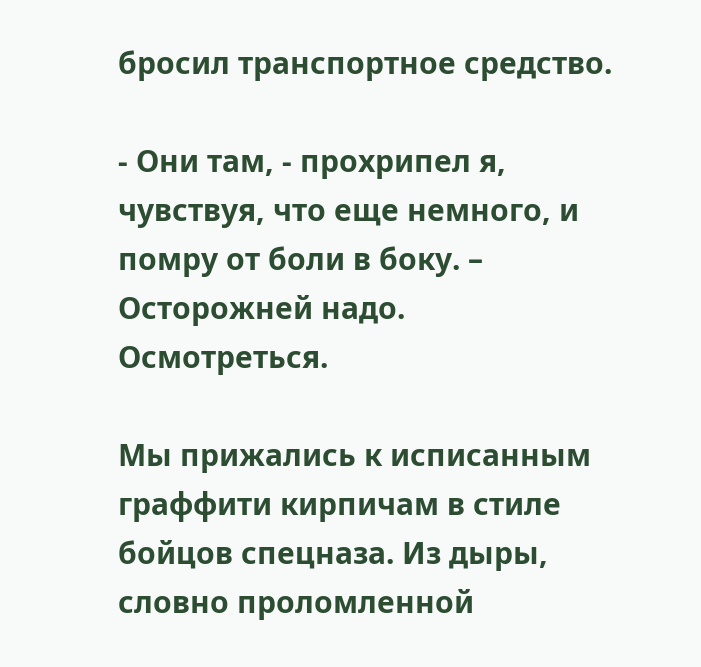бросил транспортное средство.

- Они там, - прохрипел я, чувствуя, что еще немного, и помру от боли в боку. – Осторожней надо. Осмотреться.

Мы прижались к исписанным граффити кирпичам в стиле бойцов спецназа. Из дыры, словно проломленной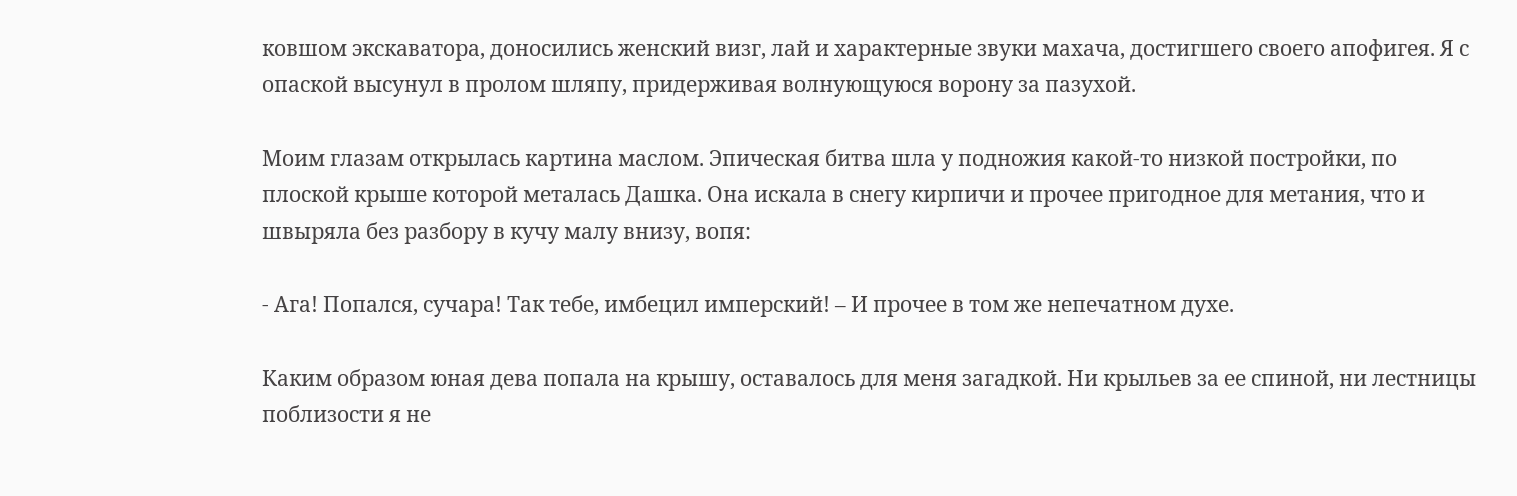ковшом экскаватора, доносились женский визг, лай и характерные звуки махача, достигшего своего апофигея. Я с опаской высунул в пролом шляпу, придерживая волнующуюся ворону за пазухой.

Моим глазам открылась картина маслом. Эпическая битва шла у подножия какой-то низкой постройки, по плоской крыше которой металась Дашка. Она искала в снегу кирпичи и прочее пригодное для метания, что и швыряла без разбору в кучу малу внизу, вопя:

- Ага! Попался, сучара! Так тебе, имбецил имперский! – И прочее в том же непечатном духе.

Каким образом юная дева попала на крышу, оставалось для меня загадкой. Ни крыльев за ее спиной, ни лестницы поблизости я не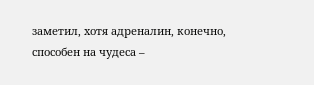заметил, хотя адреналин, конечно, способен на чудеса –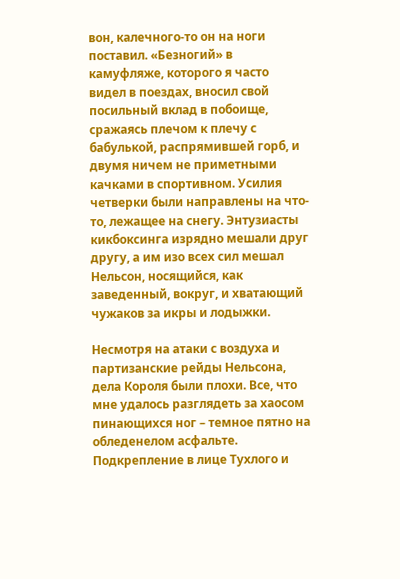вон, калечного-то он на ноги поставил. «Безногий» в камуфляже, которого я часто видел в поездах, вносил свой посильный вклад в побоище, сражаясь плечом к плечу с бабулькой, распрямившей горб, и двумя ничем не приметными качками в спортивном. Усилия четверки были направлены на что-то, лежащее на снегу. Энтузиасты кикбоксинга изрядно мешали друг другу, а им изо всех сил мешал Нельсон, носящийся, как заведенный, вокруг, и хватающий чужаков за икры и лодыжки.

Несмотря на атаки с воздуха и партизанские рейды Нельсона, дела Короля были плохи. Все, что мне удалось разглядеть за хаосом пинающихся ног – темное пятно на обледенелом асфальте. Подкрепление в лице Тухлого и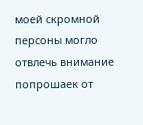моей скромной персоны могло отвлечь внимание попрошаек от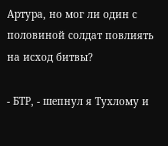Артура, но мог ли один с половиной солдат повлиять на исход битвы?

- БТР, - шепнул я Тухлому и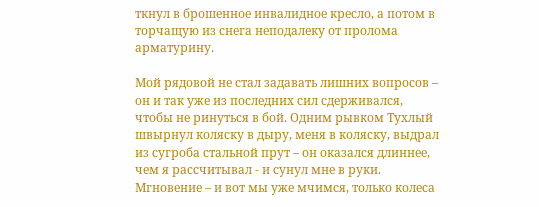ткнул в брошенное инвалидное кресло, а потом в торчащую из снега неподалеку от пролома арматурину.

Мой рядовой не стал задавать лишних вопросов – он и так уже из последних сил сдерживался, чтобы не ринуться в бой. Одним рывком Тухлый швырнул коляску в дыру, меня в коляску, выдрал из сугроба стальной прут – он оказался длиннее, чем я рассчитывал - и сунул мне в руки. Мгновение – и вот мы уже мчимся, только колеса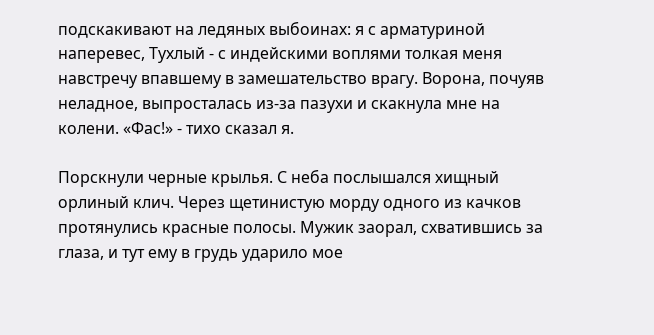подскакивают на ледяных выбоинах: я с арматуриной наперевес, Тухлый - с индейскими воплями толкая меня навстречу впавшему в замешательство врагу. Ворона, почуяв неладное, выпросталась из-за пазухи и скакнула мне на колени. «Фас!» - тихо сказал я.

Порскнули черные крылья. С неба послышался хищный орлиный клич. Через щетинистую морду одного из качков протянулись красные полосы. Мужик заорал, схватившись за глаза, и тут ему в грудь ударило мое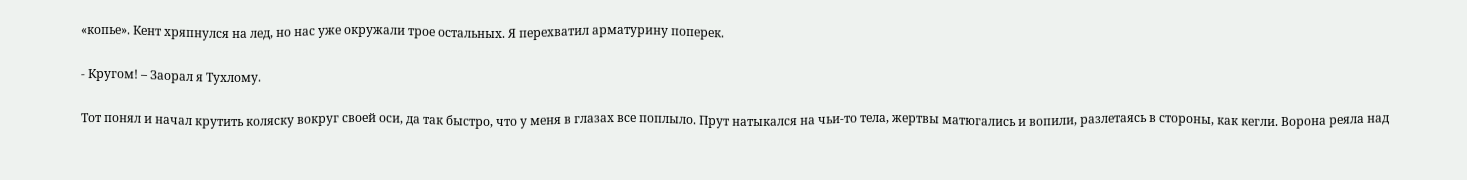«копье». Кент хряпнулся на лед, но нас уже окружали трое остальных. Я перехватил арматурину поперек.

- Кругом! – Заорал я Тухлому.

Тот понял и начал крутить коляску вокруг своей оси, да так быстро, что у меня в глазах все поплыло. Прут натыкался на чьи-то тела, жертвы матюгались и вопили, разлетаясь в стороны, как кегли. Ворона реяла над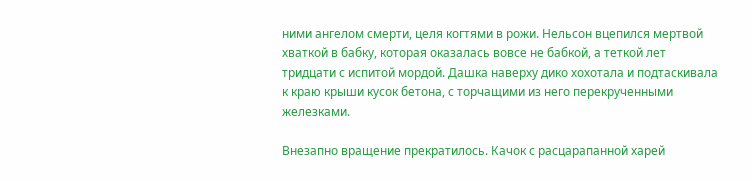ними ангелом смерти, целя когтями в рожи. Нельсон вцепился мертвой хваткой в бабку, которая оказалась вовсе не бабкой, а теткой лет тридцати с испитой мордой. Дашка наверху дико хохотала и подтаскивала к краю крыши кусок бетона, с торчащими из него перекрученными железками.

Внезапно вращение прекратилось. Качок с расцарапанной харей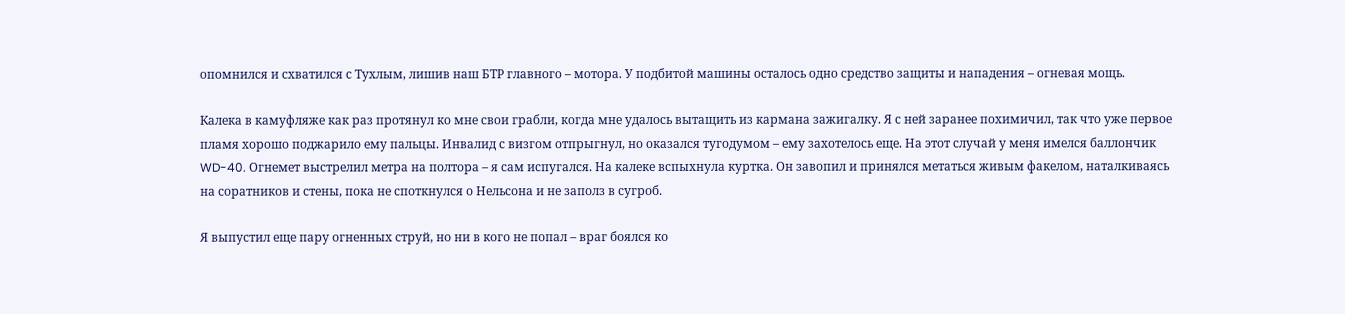опомнился и схватился с Тухлым, лишив наш БТР главного – мотора. У подбитой машины осталось одно средство защиты и нападения – огневая мощь.

Калека в камуфляже как раз протянул ко мне свои грабли, когда мне удалось вытащить из кармана зажигалку. Я с ней заранее похимичил, так что уже первое пламя хорошо поджарило ему пальцы. Инвалид с визгом отпрыгнул, но оказался тугодумом – ему захотелось еще. На этот случай у меня имелся баллончик WD-40. Огнемет выстрелил метра на полтора – я сам испугался. На калеке вспыхнула куртка. Он завопил и принялся метаться живым факелом, наталкиваясь на соратников и стены, пока не споткнулся о Нельсона и не заполз в сугроб.

Я выпустил еще пару огненных струй, но ни в кого не попал – враг боялся ко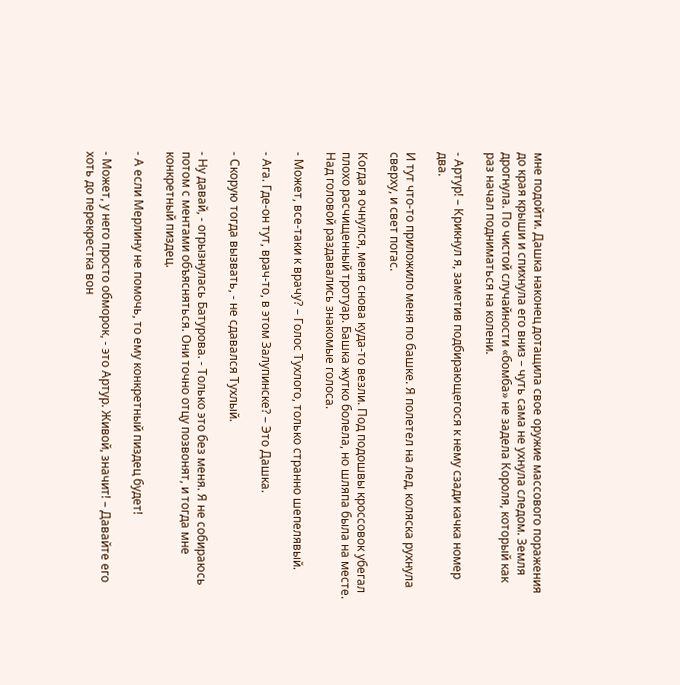мне подойти. Дашка наконец дотащила свое оружие массового поражения до края крыши и спихнула его вниз – чуть сама не ухнула следом. Земля дрогнула. По чистой случайности «бомба» не задела Короля, который как раз начал подниматься на колени.

- Артур! – Крикнул я, заметив подбирающегося к нему сзади качка номер два.

И тут что-то приложило меня по башке. Я полетел на лед, коляска рухнула сверху, и свет погас.

Когда я очнулся, меня снова куда-то везли. Под подошвы кроссовок убегал плохо расчищенный тротуар. Башка жутко болела, но шляпа была на месте. Над головой раздавались знакомые голоса.

- Может, все-таки к врачу? – Голос Тухлого, только странно шепелявый.

- Ага. Где-он тут, врач-то, в этом Залупинске? – Это Дашка.

- Скорую тогда вызвать, - не сдавался Тухлый.

- Ну давай, - огрызнулась Батурова. - Только это без меня. Я не собираюсь потом с ментами объясняться. Они точно отцу позвонят, и тогда мне конкретный пиздец.

- А если Мерлину не помочь, то ему конкретный пиздец будет!

- Может, у него просто обморок, - это Артур. Живой, значит! – Давайте его хоть до перекрестка вон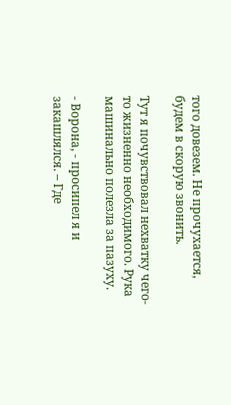того довезем. Не прочухается, будем в скорую звонить.

Тут я почувствовал нехватку чего-то жизненно необходимого. Рука машинально полезла за пазуху.

- Ворона, - просипел я и закашлялся. – Где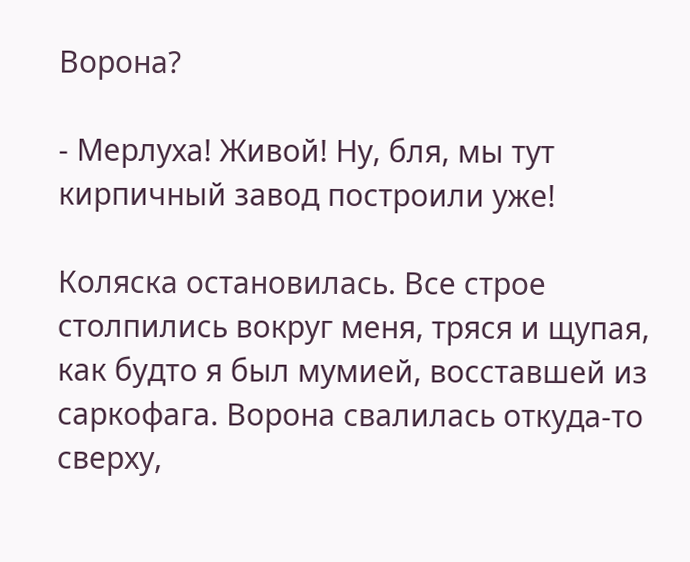Ворона?

- Мерлуха! Живой! Ну, бля, мы тут кирпичный завод построили уже!

Коляска остановилась. Все строе столпились вокруг меня, тряся и щупая, как будто я был мумией, восставшей из саркофага. Ворона свалилась откуда-то сверху,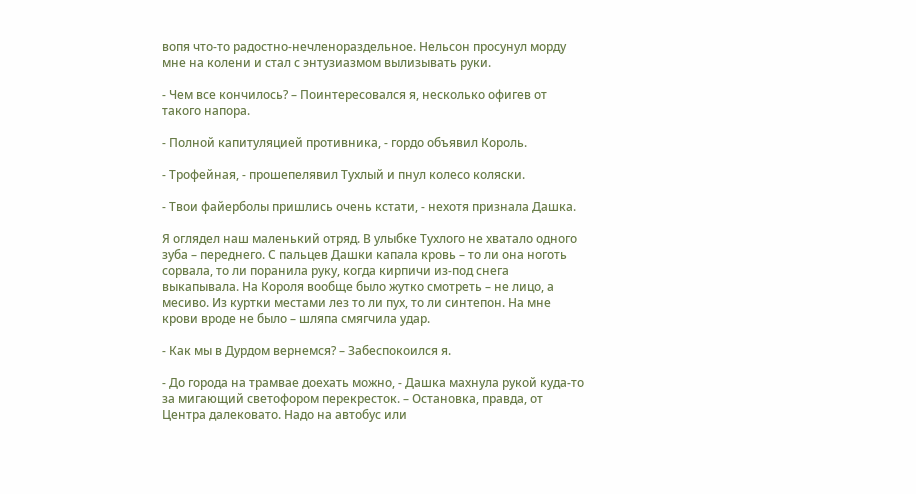вопя что-то радостно-нечленораздельное. Нельсон просунул морду мне на колени и стал с энтузиазмом вылизывать руки.

- Чем все кончилось? – Поинтересовался я, несколько офигев от такого напора.

- Полной капитуляцией противника, - гордо объявил Король.

- Трофейная, - прошепелявил Тухлый и пнул колесо коляски.

- Твои файерболы пришлись очень кстати, - нехотя признала Дашка.

Я оглядел наш маленький отряд. В улыбке Тухлого не хватало одного зуба – переднего. С пальцев Дашки капала кровь – то ли она ноготь сорвала, то ли поранила руку, когда кирпичи из-под снега выкапывала. На Короля вообще было жутко смотреть – не лицо, а месиво. Из куртки местами лез то ли пух, то ли синтепон. На мне крови вроде не было – шляпа смягчила удар.

- Как мы в Дурдом вернемся? – Забеспокоился я.

- До города на трамвае доехать можно, - Дашка махнула рукой куда-то за мигающий светофором перекресток. – Остановка, правда, от Центра далековато. Надо на автобус или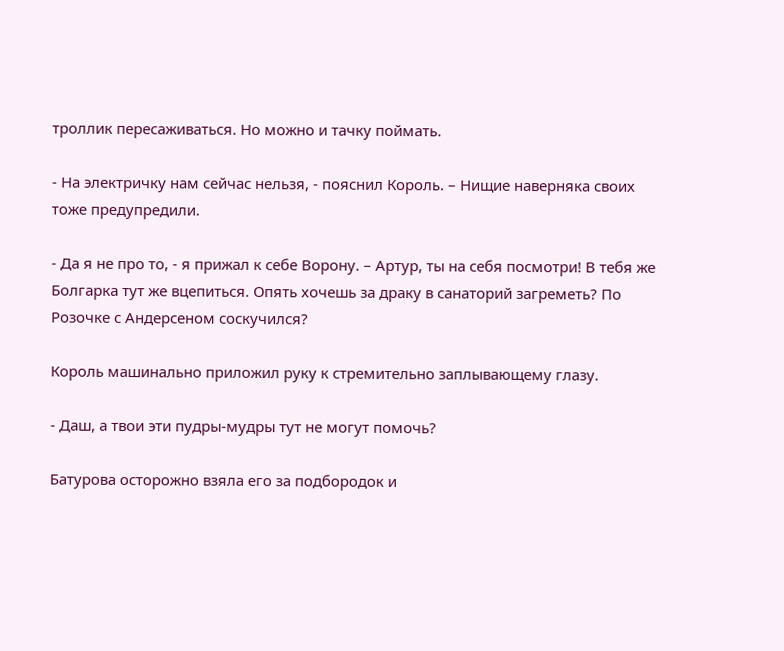троллик пересаживаться. Но можно и тачку поймать.

- На электричку нам сейчас нельзя, - пояснил Король. – Нищие наверняка своих тоже предупредили.

- Да я не про то, - я прижал к себе Ворону. – Артур, ты на себя посмотри! В тебя же Болгарка тут же вцепиться. Опять хочешь за драку в санаторий загреметь? По Розочке с Андерсеном соскучился?

Король машинально приложил руку к стремительно заплывающему глазу.

- Даш, а твои эти пудры-мудры тут не могут помочь?

Батурова осторожно взяла его за подбородок и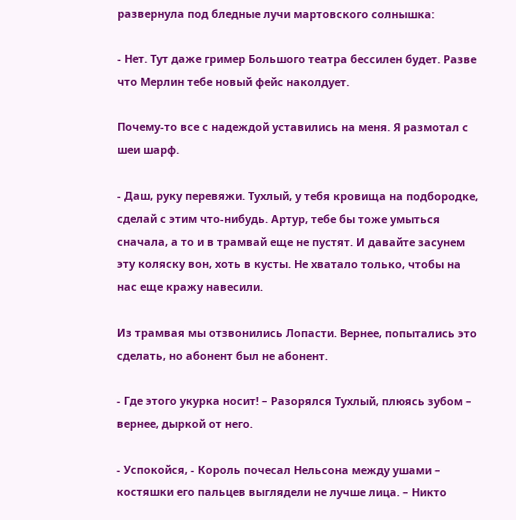развернула под бледные лучи мартовского солнышка:

- Нет. Тут даже гример Большого театра бессилен будет. Разве что Мерлин тебе новый фейс наколдует.

Почему-то все с надеждой уставились на меня. Я размотал с шеи шарф.

- Даш, руку перевяжи. Тухлый, у тебя кровища на подбородке, сделай с этим что-нибудь. Артур, тебе бы тоже умыться сначала, а то и в трамвай еще не пустят. И давайте засунем эту коляску вон, хоть в кусты. Не хватало только, чтобы на нас еще кражу навесили.

Из трамвая мы отзвонились Лопасти. Вернее, попытались это сделать, но абонент был не абонент.

- Где этого укурка носит! – Разорялся Тухлый, плюясь зубом – вернее, дыркой от него.

- Успокойся, - Король почесал Нельсона между ушами – костяшки его пальцев выглядели не лучше лица. – Никто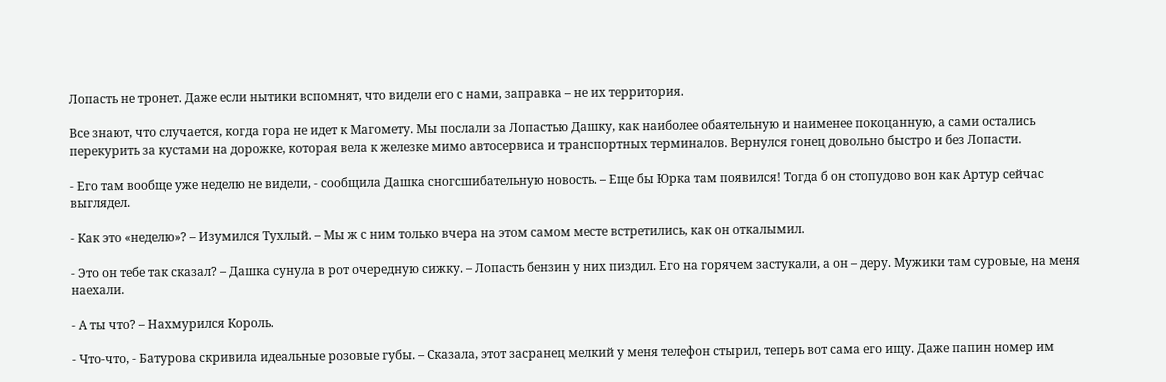Лопасть не тронет. Даже если нытики вспомнят, что видели его с нами, заправка – не их территория.

Все знают, что случается, когда гора не идет к Магомету. Мы послали за Лопастью Дашку, как наиболее обаятельную и наименее покоцанную, а сами остались перекурить за кустами на дорожке, которая вела к железке мимо автосервиса и транспортных терминалов. Вернулся гонец довольно быстро и без Лопасти.

- Его там вообще уже неделю не видели, - сообщила Дашка сногсшибательную новость. – Еще бы Юрка там появился! Тогда б он стопудово вон как Артур сейчас выглядел.

- Как это «неделю»? – Изумился Тухлый. – Мы ж с ним только вчера на этом самом месте встретились, как он откалымил.

- Это он тебе так сказал? – Дашка сунула в рот очередную сижку. – Лопасть бензин у них пиздил. Его на горячем застукали, а он – деру. Мужики там суровые, на меня наехали.

- А ты что? – Нахмурился Король.

- Что-что, - Батурова скривила идеальные розовые губы. – Сказала, этот засранец мелкий у меня телефон стырил, теперь вот сама его ищу. Даже папин номер им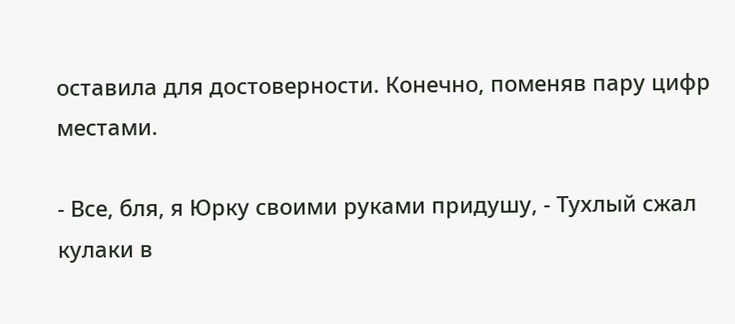оставила для достоверности. Конечно, поменяв пару цифр местами.

- Все, бля, я Юрку своими руками придушу, - Тухлый сжал кулаки в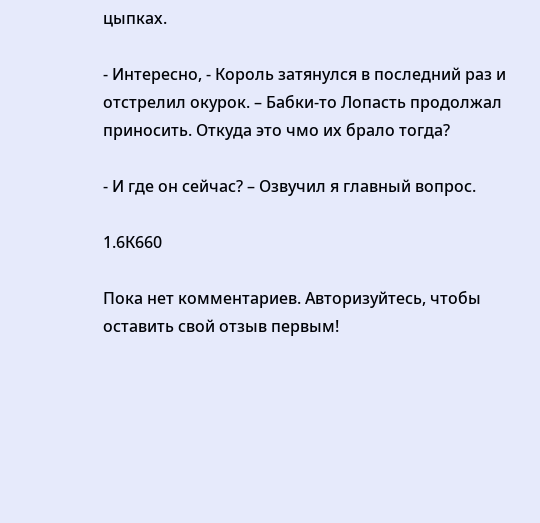цыпках.

- Интересно, - Король затянулся в последний раз и отстрелил окурок. – Бабки-то Лопасть продолжал приносить. Откуда это чмо их брало тогда?

- И где он сейчас? – Озвучил я главный вопрос.

1.6К660

Пока нет комментариев. Авторизуйтесь, чтобы оставить свой отзыв первым!